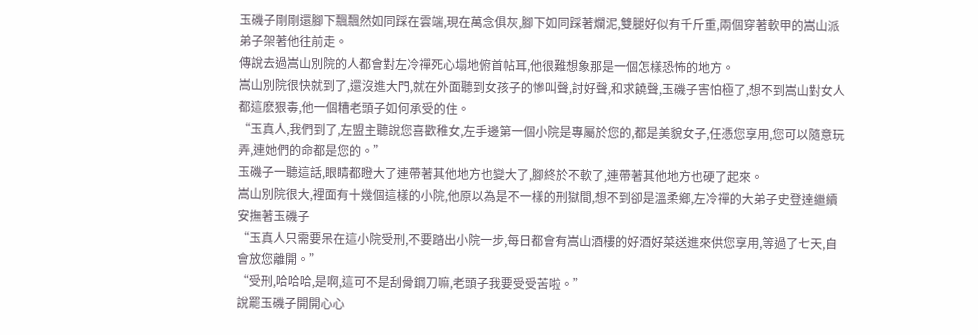玉磯子剛剛還腳下飄飄然如同踩在雲端,現在萬念俱灰,腳下如同踩著爛泥,雙腿好似有千斤重,兩個穿著軟甲的嵩山派弟子架著他往前走。
傳說去過嵩山別院的人都會對左冷禪死心塌地俯首帖耳,他很難想象那是一個怎樣恐怖的地方。
嵩山別院很快就到了,還沒進大門,就在外面聽到女孩子的慘叫聲,討好聲,和求饒聲,玉磯子害怕極了,想不到嵩山對女人都這麽狠毒,他一個糟老頭子如何承受的住。
“玉真人,我們到了,左盟主聽說您喜歡稚女,左手邊第一個小院是專屬於您的,都是美貌女子,任憑您享用,您可以隨意玩弄,連她們的命都是您的。”
玉磯子一聽這話,眼睛都瞪大了連帶著其他地方也變大了,腳終於不軟了,連帶著其他地方也硬了起來。
嵩山別院很大,裡面有十幾個這樣的小院,他原以為是不一樣的刑獄間,想不到卻是溫柔鄉,左冷禪的大弟子史登達繼續安撫著玉磯子
“玉真人只需要呆在這小院受刑,不要踏出小院一步,每日都會有嵩山酒樓的好酒好菜送進來供您享用,等過了七天,自會放您離開。”
“受刑,哈哈哈,是啊,這可不是刮骨鋼刀嘛,老頭子我要受受苦啦。”
說罷玉磯子開開心心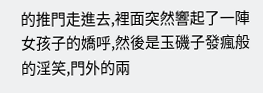的推門走進去,裡面突然響起了一陣女孩子的嬌呼,然後是玉磯子發瘋般的淫笑,門外的兩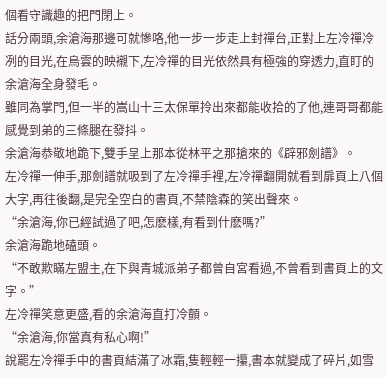個看守識趣的把門閉上。
話分兩頭,余滄海那邊可就慘咯,他一步一步走上封禪台,正對上左冷禪冷冽的目光,在烏雲的映襯下,左冷禪的目光依然具有極強的穿透力,直盯的余滄海全身發毛。
雖同為掌門,但一半的嵩山十三太保單拎出來都能收拾的了他,連哥哥都能感覺到弟的三條腿在發抖。
余滄海恭敬地跪下,雙手呈上那本從林平之那搶來的《辟邪劍譜》。
左冷禪一伸手,那劍譜就吸到了左冷禪手裡,左冷禪翻開就看到扉頁上八個大字,再往後翻,是完全空白的書頁,不禁陰森的笑出聲來。
“余滄海,你已經試過了吧,怎麽樣,有看到什麽嗎?”
余滄海跪地磕頭。
“不敢欺瞞左盟主,在下與青城派弟子都曾自宮看過,不曾看到書頁上的文字。”
左冷禪笑意更盛,看的余滄海直打冷顫。
“余滄海,你當真有私心啊!”
說罷左冷禪手中的書頁結滿了冰霜,隻輕輕一攥,書本就變成了碎片,如雪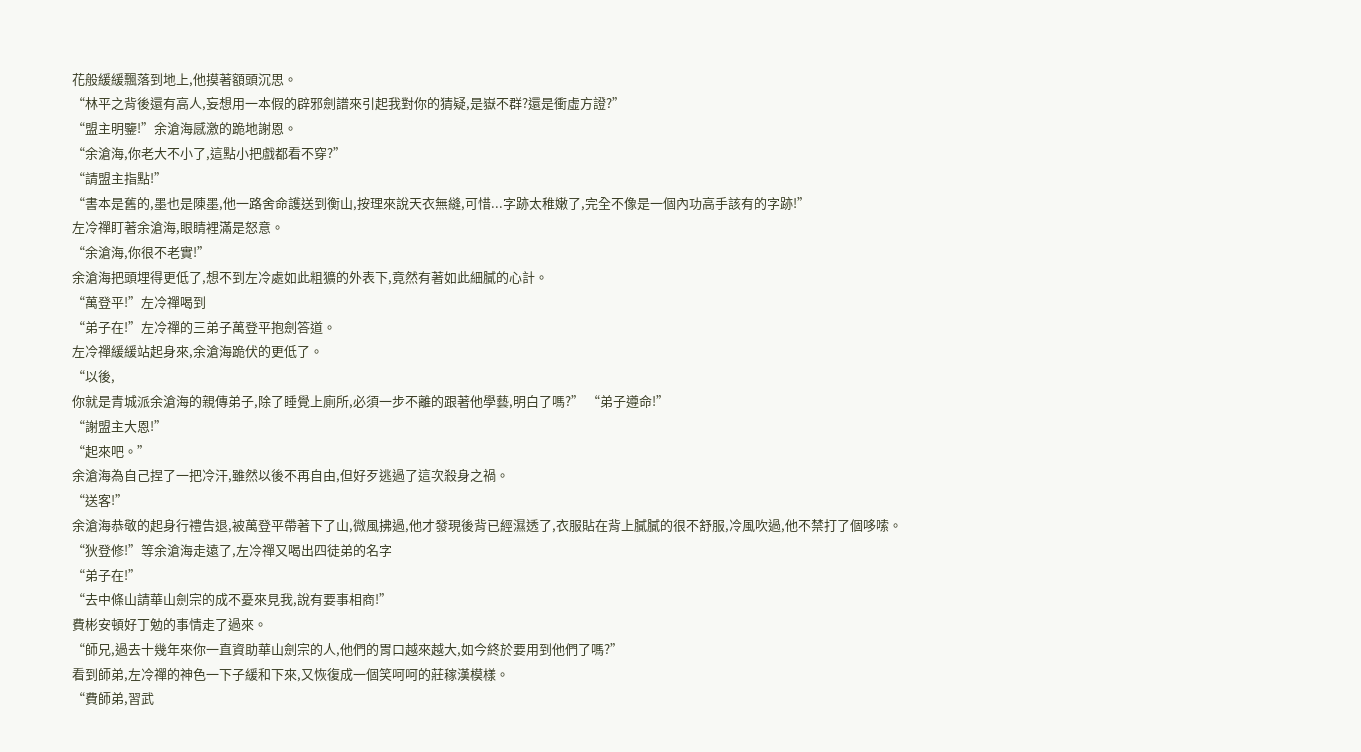花般緩緩飄落到地上,他摸著額頭沉思。
“林平之背後還有高人,妄想用一本假的辟邪劍譜來引起我對你的猜疑,是嶽不群?還是衝虛方證?”
“盟主明鑒!”余滄海感激的跪地謝恩。
“余滄海,你老大不小了,這點小把戲都看不穿?”
“請盟主指點!”
“書本是舊的,墨也是陳墨,他一路舍命護送到衡山,按理來說天衣無縫,可惜...字跡太稚嫩了,完全不像是一個內功高手該有的字跡!”
左冷禪盯著余滄海,眼睛裡滿是怒意。
“余滄海,你很不老實!”
余滄海把頭埋得更低了,想不到左冷處如此粗獷的外表下,竟然有著如此細膩的心計。
“萬登平!”左冷禪喝到
“弟子在!”左冷禪的三弟子萬登平抱劍答道。
左冷禪緩緩站起身來,余滄海跪伏的更低了。
“以後,
你就是青城派余滄海的親傳弟子,除了睡覺上廁所,必須一步不離的跟著他學藝,明白了嗎?” “弟子遵命!”
“謝盟主大恩!”
“起來吧。”
余滄海為自己捏了一把冷汗,雖然以後不再自由,但好歹逃過了這次殺身之禍。
“送客!”
余滄海恭敬的起身行禮告退,被萬登平帶著下了山,微風拂過,他才發現後背已經濕透了,衣服貼在背上膩膩的很不舒服,冷風吹過,他不禁打了個哆嗦。
“狄登修!”等余滄海走遠了,左冷禪又喝出四徒弟的名字
“弟子在!”
“去中條山請華山劍宗的成不憂來見我,說有要事相商!”
費彬安頓好丁勉的事情走了過來。
“師兄,過去十幾年來你一直資助華山劍宗的人,他們的胃口越來越大,如今終於要用到他們了嗎?”
看到師弟,左冷禪的神色一下子緩和下來,又恢復成一個笑呵呵的莊稼漢模樣。
“費師弟,習武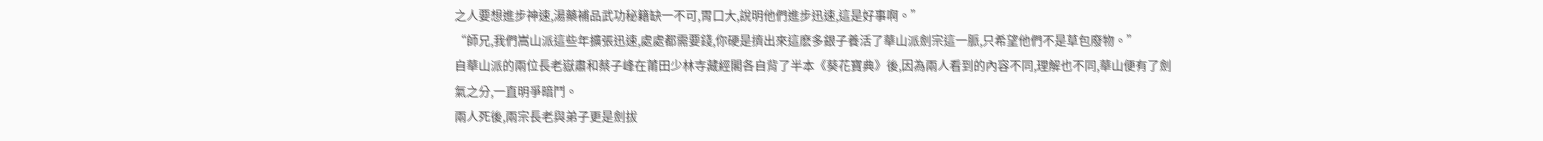之人要想進步神速,湯藥補品武功秘籍缺一不可,胃口大,說明他們進步迅速,這是好事啊。”
“師兄,我們嵩山派這些年擴張迅速,處處都需要錢,你硬是擠出來這麽多銀子養活了華山派劍宗這一脈,只希望他們不是草包廢物。”
自華山派的兩位長老嶽肅和蔡子峰在莆田少林寺藏經閣各自背了半本《葵花寶典》後,因為兩人看到的內容不同,理解也不同,華山便有了劍氣之分,一直明爭暗鬥。
兩人死後,兩宗長老與弟子更是劍拔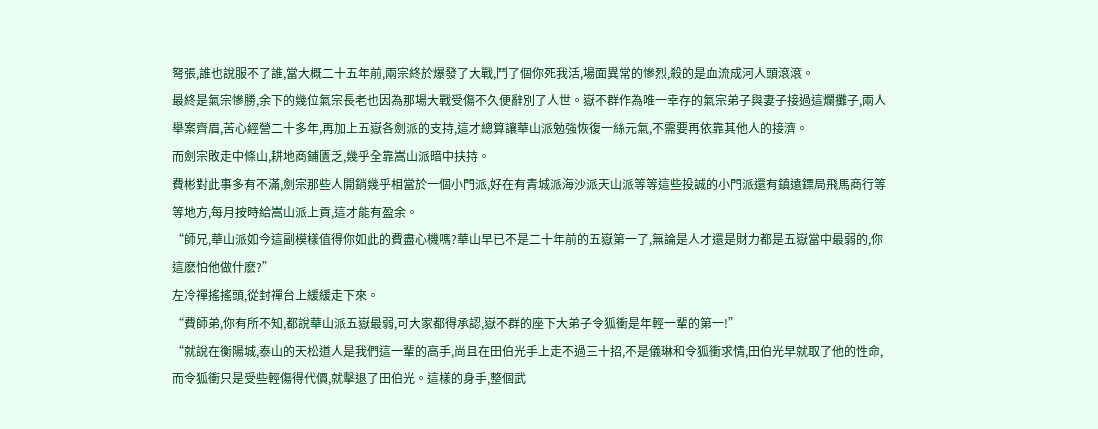弩張,誰也說服不了誰,當大概二十五年前,兩宗終於爆發了大戰,鬥了個你死我活,場面異常的慘烈,殺的是血流成河人頭滾滾。
最終是氣宗慘勝,余下的幾位氣宗長老也因為那場大戰受傷不久便辭別了人世。嶽不群作為唯一幸存的氣宗弟子與妻子接過這爛攤子,兩人舉案齊眉,苦心經營二十多年,再加上五嶽各劍派的支持,這才總算讓華山派勉強恢復一絲元氣,不需要再依靠其他人的接濟。
而劍宗敗走中條山,耕地商鋪匱乏,幾乎全靠嵩山派暗中扶持。
費彬對此事多有不滿,劍宗那些人開銷幾乎相當於一個小門派,好在有青城派海沙派天山派等等這些投誠的小門派還有鎮遠鏢局飛馬商行等等地方,每月按時給嵩山派上貢,這才能有盈余。
“師兄,華山派如今這副模樣值得你如此的費盡心機嗎?華山早已不是二十年前的五嶽第一了,無論是人才還是財力都是五嶽當中最弱的,你這麽怕他做什麽?”
左冷禪搖搖頭,從封禪台上緩緩走下來。
“費師弟,你有所不知,都說華山派五嶽最弱,可大家都得承認,嶽不群的座下大弟子令狐衝是年輕一輩的第一!”
“就說在衡陽城,泰山的天松道人是我們這一輩的高手,尚且在田伯光手上走不過三十招,不是儀琳和令狐衝求情,田伯光早就取了他的性命,而令狐衝只是受些輕傷得代價,就擊退了田伯光。這樣的身手,整個武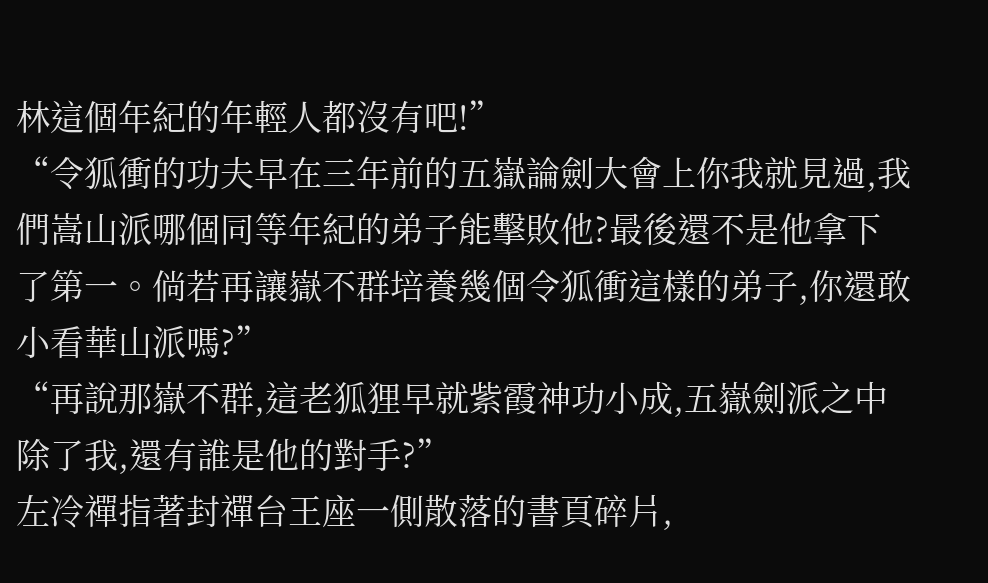林這個年紀的年輕人都沒有吧!”
“令狐衝的功夫早在三年前的五嶽論劍大會上你我就見過,我們嵩山派哪個同等年紀的弟子能擊敗他?最後還不是他拿下了第一。倘若再讓嶽不群培養幾個令狐衝這樣的弟子,你還敢小看華山派嗎?”
“再說那嶽不群,這老狐狸早就紫霞神功小成,五嶽劍派之中除了我,還有誰是他的對手?”
左冷禪指著封禪台王座一側散落的書頁碎片,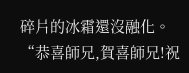碎片的冰霜還沒融化。
“恭喜師兄,賀喜師兄!祝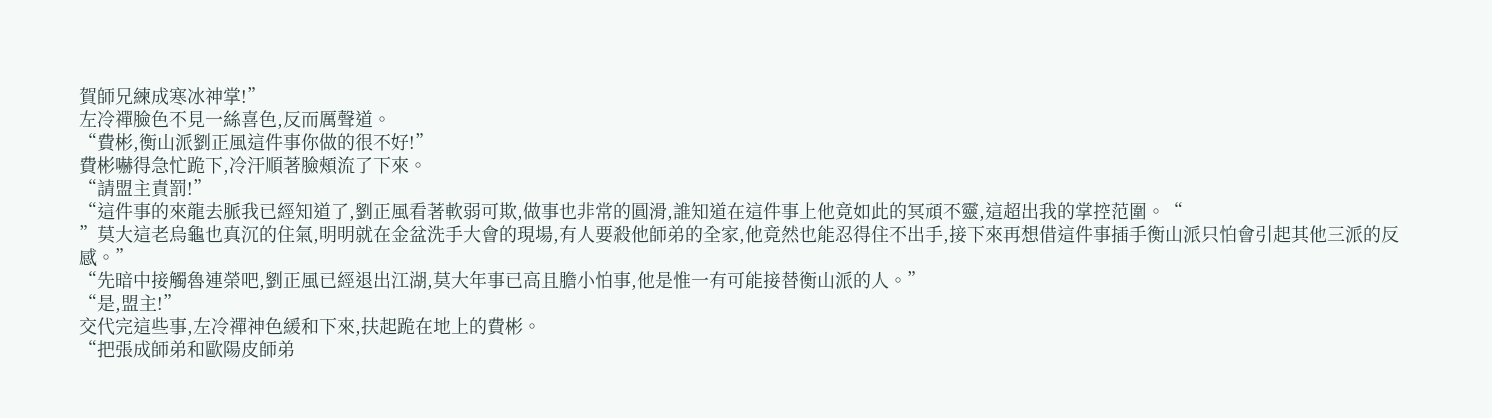賀師兄練成寒冰神掌!”
左冷禪臉色不見一絲喜色,反而厲聲道。
“費彬,衡山派劉正風這件事你做的很不好!”
費彬嚇得急忙跪下,冷汗順著臉頰流了下來。
“請盟主責罰!”
“這件事的來龍去脈我已經知道了,劉正風看著軟弱可欺,做事也非常的圓滑,誰知道在這件事上他竟如此的冥頑不靈,這超出我的掌控范圍。“
”莫大這老烏龜也真沉的住氣,明明就在金盆洗手大會的現場,有人要殺他師弟的全家,他竟然也能忍得住不出手,接下來再想借這件事插手衡山派只怕會引起其他三派的反感。”
“先暗中接觸魯連榮吧,劉正風已經退出江湖,莫大年事已高且膽小怕事,他是惟一有可能接替衡山派的人。”
“是,盟主!”
交代完這些事,左冷禪神色緩和下來,扶起跪在地上的費彬。
“把張成師弟和歐陽皮師弟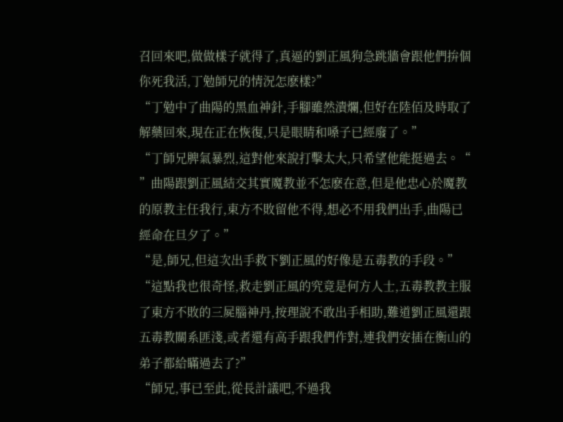召回來吧,做做樣子就得了,真逼的劉正風狗急跳牆會跟他們拚個你死我活,丁勉師兄的情況怎麽樣?”
“丁勉中了曲陽的黑血神針,手腳雖然潰爛,但好在陸佰及時取了解藥回來,現在正在恢復,只是眼睛和嗓子已經廢了。”
“丁師兄脾氣暴烈,這對他來說打擊太大,只希望他能挺過去。“
”曲陽跟劉正風結交其實魔教並不怎麽在意,但是他忠心於魔教的原教主任我行,東方不敗留他不得,想必不用我們出手,曲陽已經命在旦夕了。”
“是,師兄,但這次出手救下劉正風的好像是五毒教的手段。”
“這點我也很奇怪,救走劉正風的究竟是何方人士,五毒教教主服了東方不敗的三屍腦神丹,按理說不敢出手相助,難道劉正風還跟五毒教關系匪淺,或者還有高手跟我們作對,連我們安插在衡山的弟子都給瞞過去了?”
“師兄,事已至此,從長計議吧,不過我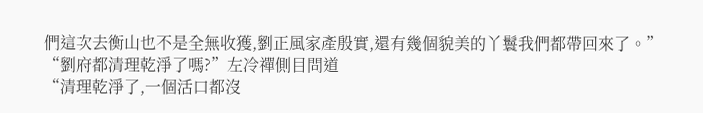們這次去衡山也不是全無收獲,劉正風家產殷實,還有幾個貌美的丫鬟我們都帶回來了。”
“劉府都清理乾淨了嗎?”左冷禪側目問道
“清理乾淨了,一個活口都沒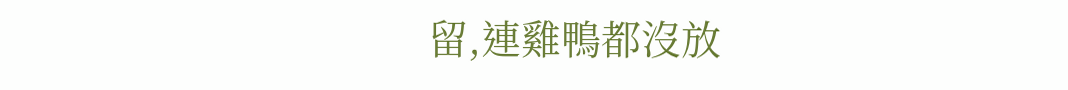留,連雞鴨都沒放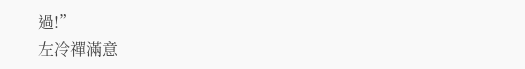過!”
左冷禪滿意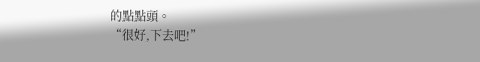的點點頭。
“很好,下去吧!”